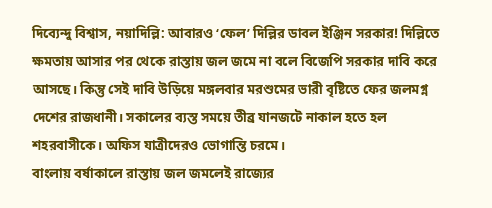দিব্যেন্দু বিশ্বাস, নয়াদিল্লি: আবারও ‘ফেল’ দিল্লির ডাবল ইঞ্জিন সরকার! দিল্লিতে ক্ষমতায় আসার পর থেকে রাস্তায় জল জমে না বলে বিজেপি সরকার দাবি করে আসছে। কিন্তু সেই দাবি উড়িয়ে মঙ্গলবার মরশুমের ভারী বৃষ্টিতে ফের জলমগ্ন দেশের রাজধানী। সকালের ব্যস্ত সময়ে তীব্র যানজটে নাকাল হতে হল শহরবাসীকে। অফিস যাত্রীদেরও ভোগান্তি চরমে।
বাংলায় বর্ষাকালে রাস্তায় জল জমলেই রাজ্যের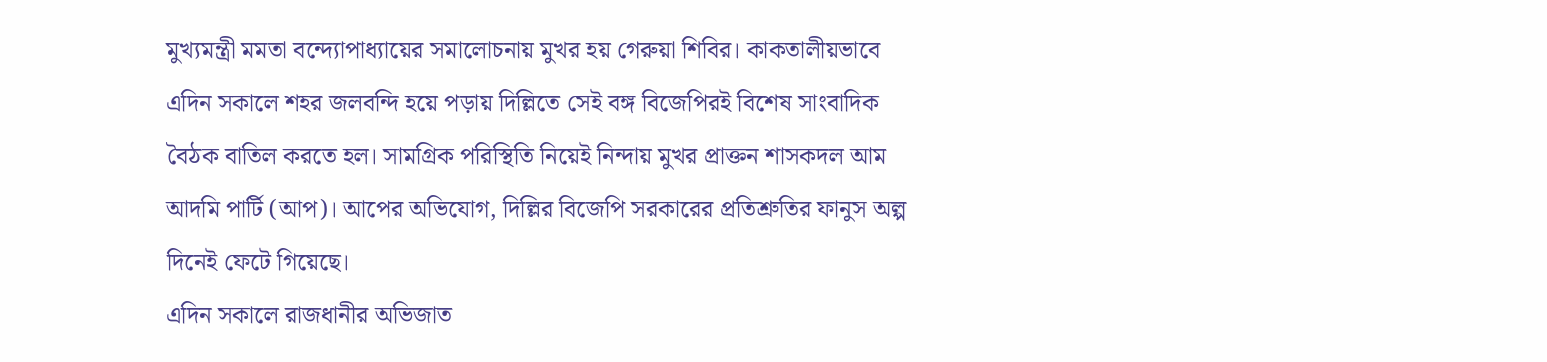মুখ্যমন্ত্রী মমতা বন্দ্যোপাধ্যায়ের সমালোচনায় মুখর হয় গেরুয়া শিবির। কাকতালীয়ভাবে এদিন সকালে শহর জলবন্দি হয়ে পড়ায় দিল্লিতে সেই বঙ্গ বিজেপিরই বিশেষ সাংবাদিক বৈঠক বাতিল করতে হল। সামগ্রিক পরিস্থিতি নিয়েই নিন্দায় মুখর প্রাক্তন শাসকদল আম আদমি পার্টি (আপ)। আপের অভিযোগ, দিল্লির বিজেপি সরকারের প্রতিশ্রুতির ফানুস অল্প দিনেই ফেটে গিয়েছে।
এদিন সকালে রাজধানীর অভিজাত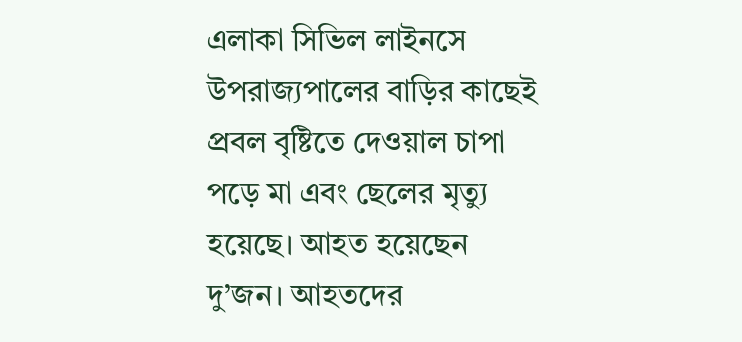এলাকা সিভিল লাইনসে উপরাজ্যপালের বাড়ির কাছেই প্রবল বৃষ্টিতে দেওয়াল চাপা পড়ে মা এবং ছেলের মৃত্যু হয়েছে। আহত হয়েছেন দু’জন। আহতদের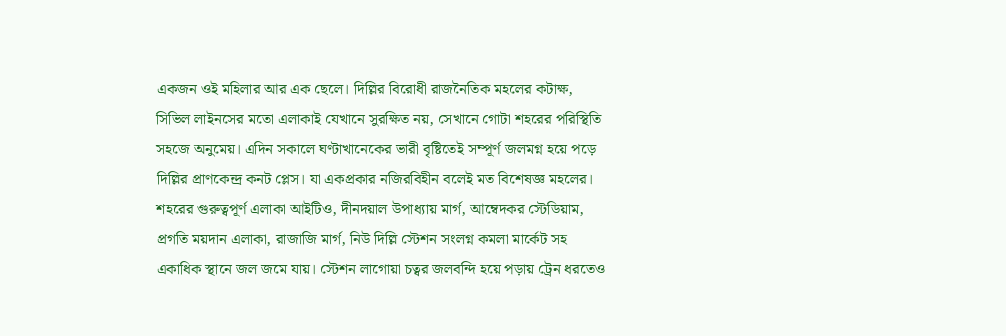একজন ওই মহিলার আর এক ছেলে। দিল্লির বিরোধী রাজনৈতিক মহলের কটাক্ষ, সিভিল লাইনসের মতো এলাকাই যেখানে সুরক্ষিত নয়, সেখানে গোটা শহরের পরিস্থিতি সহজে অনুমেয়। এদিন সকালে ঘণ্টাখানেকের ভারী বৃষ্টিতেই সম্পূর্ণ জলমগ্ন হয়ে পড়ে দিল্লির প্রাণকেন্দ্র কনট প্লেস। যা একপ্রকার নজিরবিহীন বলেই মত বিশেষজ্ঞ মহলের। শহরের গুরুত্বপূর্ণ এলাকা আইটিও, দীনদয়াল উপাধ্যায় মার্গ, আম্বেদকর স্টেডিয়াম, প্রগতি ময়দান এলাকা, রাজাজি মার্গ, নিউ দিল্লি স্টেশন সংলগ্ন কমলা মার্কেট সহ একাধিক স্থানে জল জমে যায়। স্টেশন লাগোয়া চত্বর জলবন্দি হয়ে পড়ায় ট্রেন ধরতেও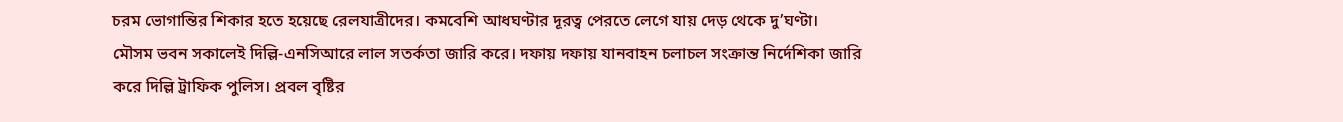চরম ভোগান্তির শিকার হতে হয়েছে রেলযাত্রীদের। কমবেশি আধঘণ্টার দূরত্ব পেরতে লেগে যায় দেড় থেকে দু’ঘণ্টা।
মৌসম ভবন সকালেই দিল্লি-এনসিআরে লাল সতর্কতা জারি করে। দফায় দফায় যানবাহন চলাচল সংক্রান্ত নির্দেশিকা জারি করে দিল্লি ট্রাফিক পুলিস। প্রবল বৃষ্টির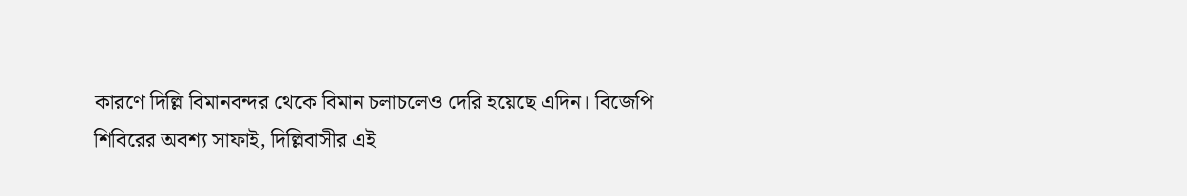কারণে দিল্লি বিমানবন্দর থেকে বিমান চলাচলেও দেরি হয়েছে এদিন। বিজেপি শিবিরের অবশ্য সাফাই, দিল্লিবাসীর এই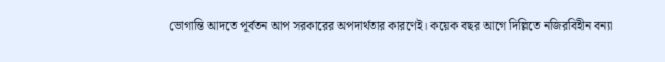ভোগান্তি আদতে পূর্বতন আপ সরকারের অপদার্থতার কারণেই। কয়েক বছর আগে দিল্লিতে নজিরবিহীন বন্যা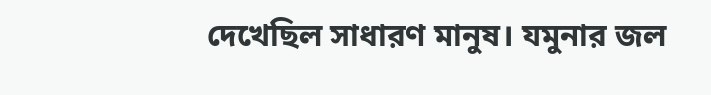দেখেছিল সাধারণ মানুষ। যমুনার জল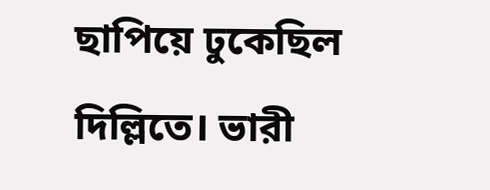ছাপিয়ে ঢুকেছিল দিল্লিতে। ভারী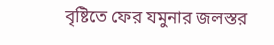বৃষ্টিতে ফের যমুনার জলস্তর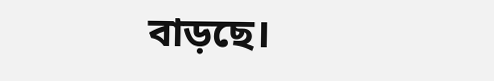বাড়ছে।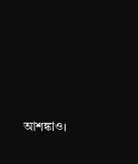আশঙ্কাও।